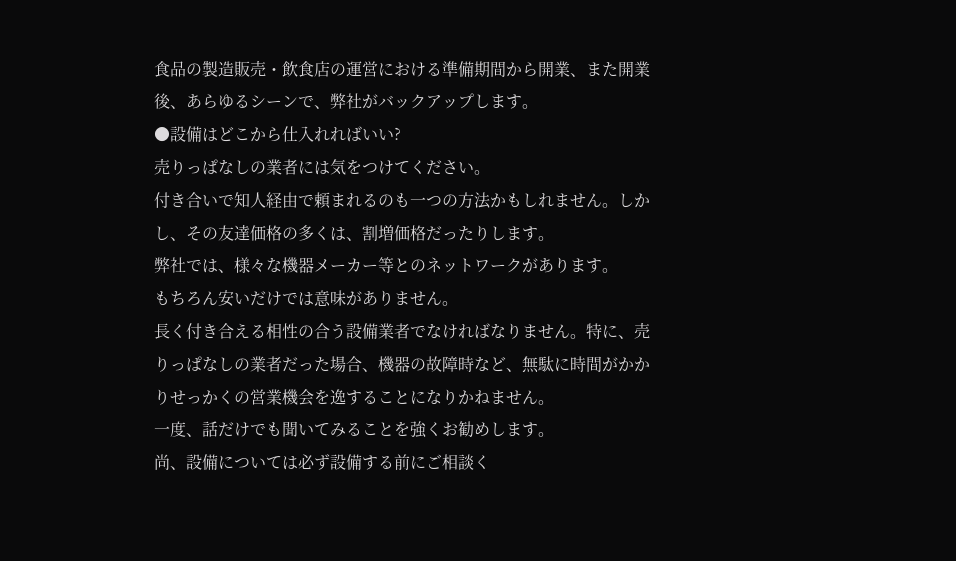食品の製造販売・飲食店の運営における準備期間から開業、また開業後、あらゆるシーンで、弊社がバックアップします。
●設備はどこから仕入れればいい?
売りっぱなしの業者には気をつけてください。
付き合いで知人経由で頼まれるのも一つの方法かもしれません。しかし、その友達価格の多くは、割増価格だったりします。
弊社では、様々な機器メーカー等とのネットワークがあります。
もちろん安いだけでは意味がありません。
長く付き合える相性の合う設備業者でなければなりません。特に、売りっぱなしの業者だった場合、機器の故障時など、無駄に時間がかかりせっかくの営業機会を逸することになりかねません。
一度、話だけでも聞いてみることを強くお勧めします。
尚、設備については必ず設備する前にご相談く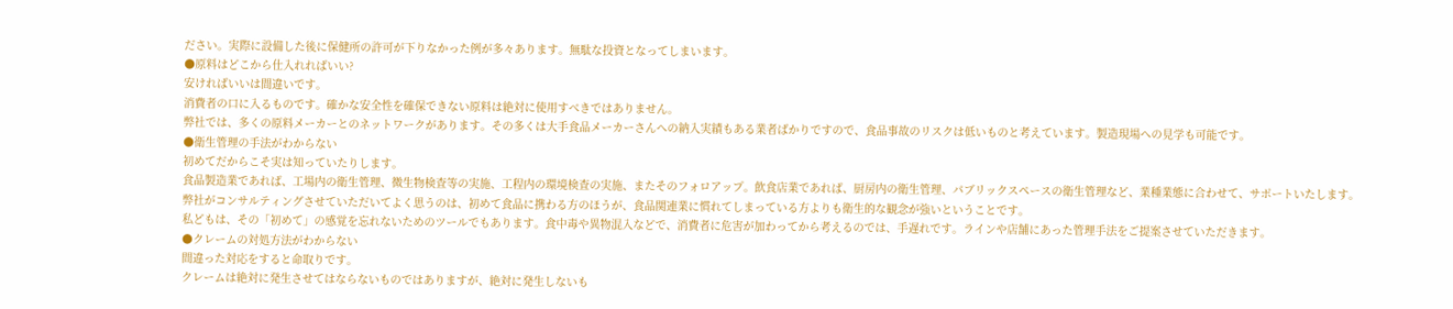ださい。実際に設備した後に保健所の許可が下りなかった例が多々あります。無駄な投資となってしまいます。
●原料はどこから仕入れればいい?
安ければいいは間違いです。
消費者の口に入るものです。確かな安全性を確保できない原料は絶対に使用すべきではありません。
弊社では、多くの原料メーカーとのネットワークがあります。その多くは大手食品メーカーさんへの納入実績もある業者ばかりですので、食品事故のリスクは低いものと考えています。製造現場への見学も可能です。
●衛生管理の手法がわからない
初めてだからこそ実は知っていたりします。
食品製造業であれば、工場内の衛生管理、微生物検査等の実施、工程内の環境検査の実施、またそのフォロアップ。飲食店業であれば、厨房内の衛生管理、パブリックスペースの衛生管理など、業種業態に合わせて、サポートいたします。
弊社がコンサルティングさせていただいてよく思うのは、初めて食品に携わる方のほうが、食品関連業に慣れてしまっている方よりも衛生的な観念が強いということです。
私どもは、その「初めて」の感覚を忘れないためのツールでもあります。食中毒や異物混入などで、消費者に危害が加わってから考えるのでは、手遅れです。ラインや店舗にあった管理手法をご提案させていただきます。
●クレームの対処方法がわからない
間違った対応をすると命取りです。
クレームは絶対に発生させてはならないものではありますが、絶対に発生しないも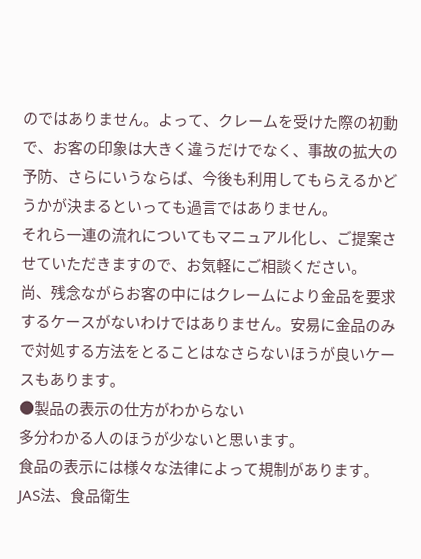のではありません。よって、クレームを受けた際の初動で、お客の印象は大きく違うだけでなく、事故の拡大の予防、さらにいうならば、今後も利用してもらえるかどうかが決まるといっても過言ではありません。
それら一連の流れについてもマニュアル化し、ご提案させていただきますので、お気軽にご相談ください。
尚、残念ながらお客の中にはクレームにより金品を要求するケースがないわけではありません。安易に金品のみで対処する方法をとることはなさらないほうが良いケースもあります。
●製品の表示の仕方がわからない
多分わかる人のほうが少ないと思います。
食品の表示には様々な法律によって規制があります。
JAS法、食品衛生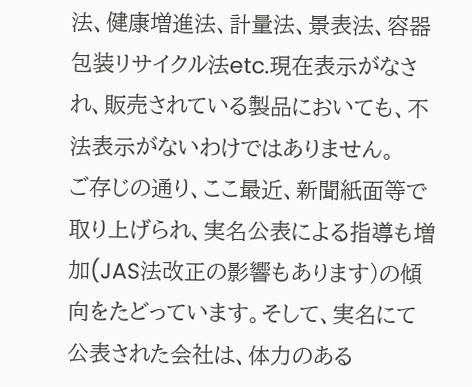法、健康増進法、計量法、景表法、容器包装リサイクル法etc.現在表示がなされ、販売されている製品においても、不法表示がないわけではありません。
ご存じの通り、ここ最近、新聞紙面等で取り上げられ、実名公表による指導も増加(JAS法改正の影響もあります)の傾向をたどっています。そして、実名にて公表された会社は、体力のある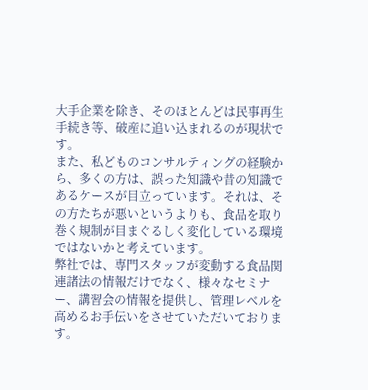大手企業を除き、そのほとんどは民事再生手続き等、破産に追い込まれるのが現状です。
また、私どものコンサルティングの経験から、多くの方は、誤った知識や昔の知識であるケースが目立っています。それは、その方たちが悪いというよりも、食品を取り巻く規制が目まぐるしく変化している環境ではないかと考えています。
弊社では、専門スタッフが変動する食品関連諸法の情報だけでなく、様々なセミナー、講習会の情報を提供し、管理レベルを高めるお手伝いをさせていただいております。